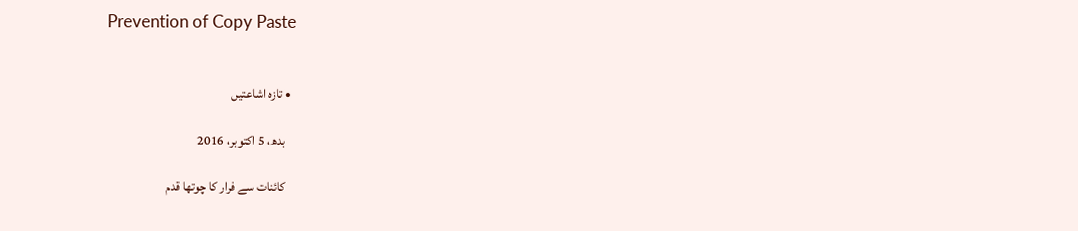Prevention of Copy Paste


  • تازہ اشاعتیں

    بدھ، 5 اکتوبر، 2016

    کائنات سے فرار کا چوتھا قدم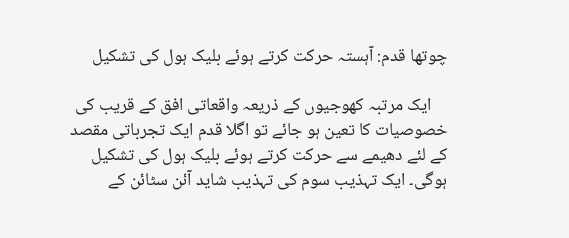چوتھا قدم: آہستہ حرکت کرتے ہوئے بلیک ہول کی تشکیل

    ایک مرتبہ کھوجیوں کے ذریعہ واقعاتی افق کے قریب کی خصوصیات کا تعین ہو جائے تو اگلا قدم ایک تجرباتی مقصد کے لئے دھیمے سے حرکت کرتے ہوئے بلیک ہول کی تشکیل ہوگی۔ ایک تہذیب سوم کی تہذیب شاید آئن سٹائن کے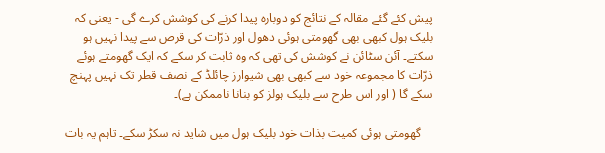پیش کئے گئے مقالہ کے نتائج کو دوبارہ پیدا کرنے کی کوشش کرے گی - یعنی کہ بلیک ہول کبھی بھی گھومتی ہوئی دھول اور ذرّات کی قرص سے پیدا نہیں ہو سکتے۔ آئن سٹائن نے کوشش کی تھی کہ وہ ثابت کر سکے کہ ایک گھومتے ہوئے ذرّات کا مجموعہ خود سے کبھی بھی شیوارز چائلڈ کے نصف قطر تک نہیں پہنچ سکے گا ( اور اس طرح سے بلیک ہولز کو بنانا ناممکن ہے)۔

    گھومتی ہوئی کمیت بذات خود بلیک ہول میں شاید نہ سکڑ سکے۔ تاہم یہ بات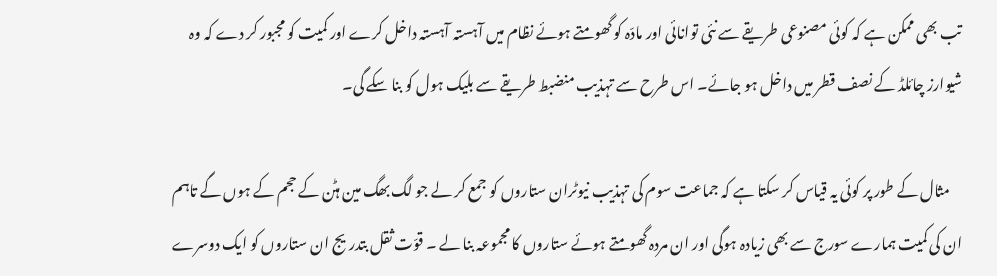تب بھی ممکن ہے کہ کوئی مصنوعی طریقے سے نئی توانائی اور مادّہ کو گھومتے ہوئے نظام میں آہستہ آہستہ داخل کرے اور کمیت کو مجبور کر دے کہ وہ شیوارز چائلڈ کے نصف قطر میں داخل ہو جائے۔ اس طرح سے تہذیب منضبط طریقے سے بلیک ہول کو بنا سکے گی۔

    مثال کے طور پر کوئی یہ قیاس کر سکتا ہے کہ جماعت سوم کی تہذیب نیوٹران ستاروں کو جمع کر لے جو لگ بھگ مین ہٹن کے حجم کے ہوں گے تاہم ان کی کمیت ہمارے سورج سے بھی زیادہ ہوگی اور ان مردہ گھومتے ہوئے ستاروں کا مجموعہ بنا لے ۔ قوّت ثقل بتدریج ان ستاروں کو ایک دوسرے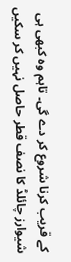کے قریب کرنا شروع کر دے گی۔ تاہم وہ کبھی ہی شیوارز چائلڈ کا نصف قطر حاصل نہیں کر سکیں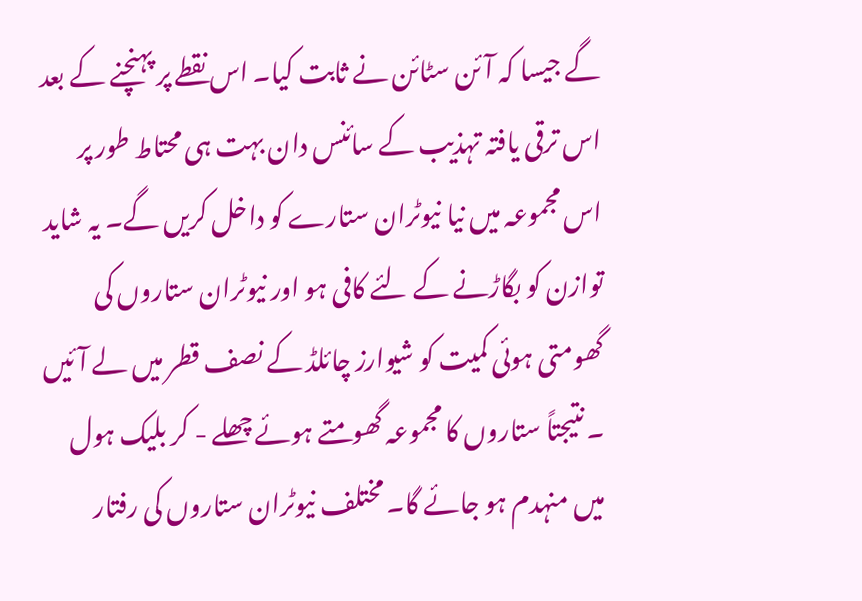گے جیسا کہ آئن سٹائن نے ثابت کیا۔ اس نقطے پر پہنچنے کے بعد اس ترقی یافتہ تہذیب کے سائنس دان بہت ہی محتاط طور پر اس مجموعہ میں نیا نیوٹران ستارے کو داخل کریں گے۔ یہ شاید توازن کو بگاڑنے کے لئے کافی ہو اور نیوٹران ستاروں کی گھومتی ہوئی کمیت کو شیوارز چائلڈ کے نصف قطر میں لے آئیں ۔ نتیجتاً ستاروں کا مجموعہ گھومتے ہوئے چھلے - کر بلیک ہول میں منہدم ہو جائے گا۔ مختلف نیوٹران ستاروں کی رفتار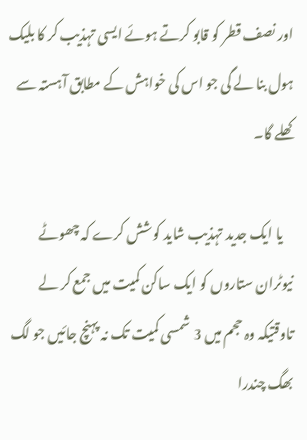اور نصف قطر کو قابو کرتے ہوئے ایسی تہذیب کر کا بلیک ہول بنا لے گی جو اس کی خواہش کے مطابق آہستہ سے کھلے گا۔

    یا ایک جدید تہذیب شاید کوشش کرے کہ چھوٹے نیوٹران ستاروں کو ایک ساکن کمیت میں جمع کر لے تاوقتیکہ وہ حجم میں 3 شمسی کمیت تک نہ پہنچ جائیں جو لگ بھگ چندرا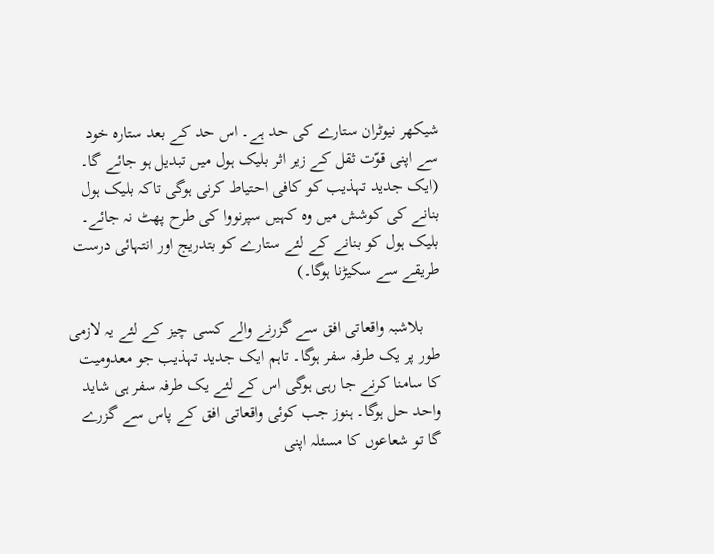شیکھر نیوٹران ستارے کی حد ہے۔ اس حد کے بعد ستارہ خود سے اپنی قوّت ثقل کے زیر اثر بلیک ہول میں تبدیل ہو جائے گا۔ (ایک جدید تہذیب کو کافی احتیاط کرنی ہوگی تاکہ بلیک ہول بنانے کی کوشش میں وہ کہیں سپرنووا کی طرح پھٹ نہ جائے۔ بلیک ہول کو بنانے کے لئے ستارے کو بتدریج اور انتہائی درست طریقے سے سکیڑنا ہوگا۔)

    بلاشبہ واقعاتی افق سے گزرنے والے کسی چیز کے لئے یہ لازمی طور پر یک طرفہ سفر ہوگا۔ تاہم ایک جدید تہذیب جو معدومیت کا سامنا کرنے جا رہی ہوگی اس کے لئے یک طرفہ سفر ہی شاید واحد حل ہوگا۔ ہنوز جب کوئی واقعاتی افق کے پاس سے گزرے گا تو شعاعوں کا مسئلہ اپنی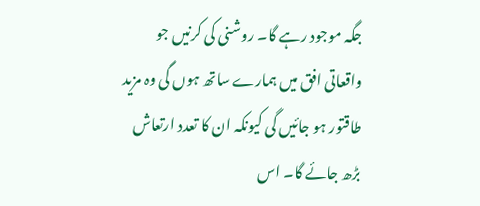جگہ موجود رہے گا۔ روشنی کی کرنیں جو واقعاتی افق میں ہمارے ساتھ ہوں گی وہ مزید طاقتور ہو جائیں گی کیونکہ ان کا تعدد ارتعاش بڑھ جائے گا۔ اس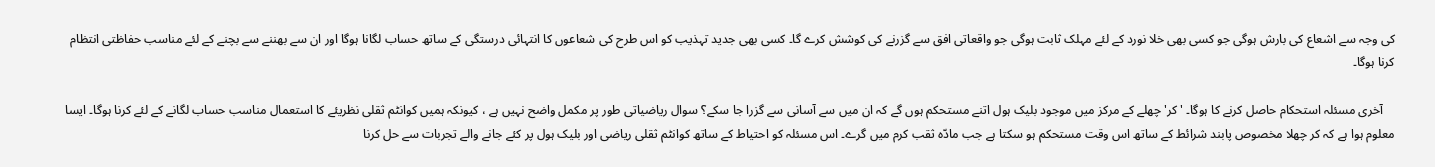کی وجہ سے اشعاع کی بارش ہوگی جو کسی بھی خلا نورد کے لئے مہلک ثابت ہوگی جو واقعاتی افق سے گزرنے کی کوشش کرے گا۔ کسی بھی جدید تہذیب کو اس طرح کی شعاعوں کا انتہائی درستگی کے ساتھ حساب لگانا ہوگا اور ان سے بھننے سے بچنے کے لئے مناسب حفاظتی انتظام کرنا ہوگا۔

    آخری مسئلہ استحکام حاصل کرنے کا ہوگا۔ 'کر' چھلے کے مرکز میں موجود بلیک ہول اتنے مستحکم ہوں گے کہ ان میں سے آسانی سے گزرا جا سکے؟ سوال ریاضیاتی طور پر مکمل واضح نہیں ہے ، کیونکہ ہمیں کوانٹم ثقلی نظریئے کا استعمال مناسب حساب لگانے کے لئے کرنا ہوگا۔ ایسا معلوم ہوا ہے کہ کر چھلا مخصوص پابند شرائط کے ساتھ اس وقت مستحکم ہو سکتا ہے جب مادّہ ثقب کرم میں گرے۔ اس مسئلہ کو احتیاط کے ساتھ کوانٹم ثقلی ریاضی اور بلیک ہول پر کئے جانے والے تجربات سے حل کرنا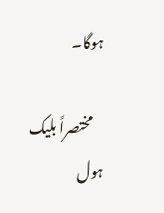ہوگا۔

    مختصراً بلیک ہول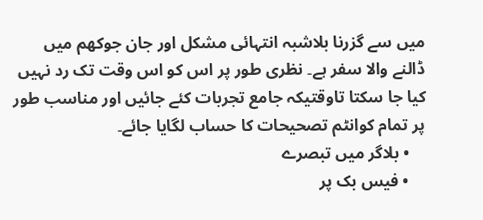میں سے گزرنا بلاشبہ انتہائی مشکل اور جان جوکھم میں ڈالنے والا سفر ہے۔ نظری طور پر اس کو اس وقت تک رد نہیں کیا جا سکتا تاوقتیکہ جامع تجربات کئے جائیں اور مناسب طور پر تمام کوانٹم تصحیحات کا حساب لگایا جائے۔
    • بلاگر میں تبصرے
    • فیس بک پر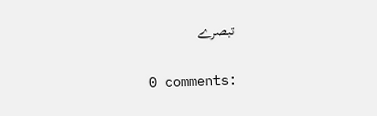تبصرے

    0 comments: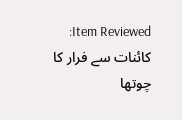Item Reviewed: کائنات سے فرار کا چوتھا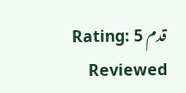قدم Rating: 5 Reviewed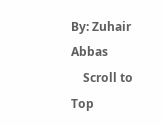By: Zuhair Abbas
    Scroll to Top